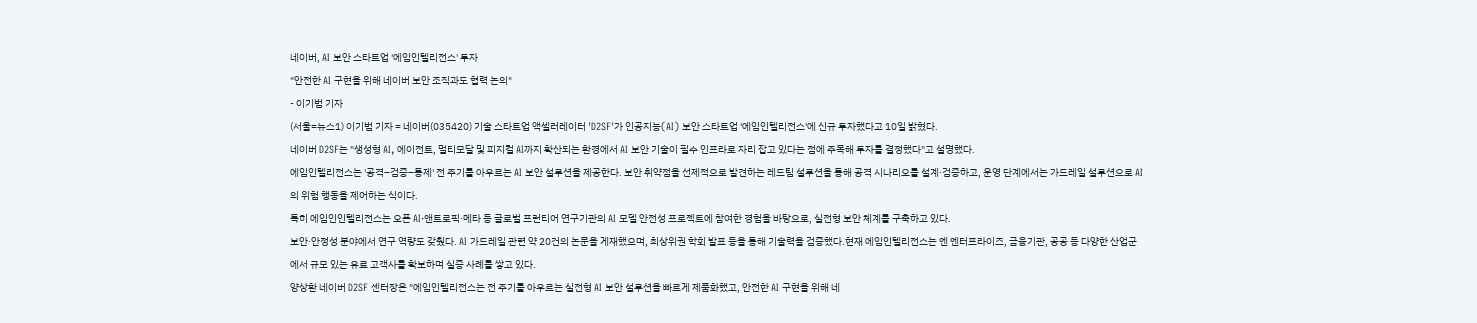네이버, AI 보안 스타트업 '에임인텔리전스' 투자
"안전한 AI 구현을 위해 네이버 보안 조직과도 협력 논의"
- 이기범 기자
(서울=뉴스1) 이기범 기자 = 네이버(035420) 기술 스타트업 액셀러레이터 'D2SF'가 인공지능(AI) 보안 스타트업 '에임인텔리전스'에 신규 투자했다고 10일 밝혔다.
네이버 D2SF는 "생성형 AI, 에이전트, 멀티모달 및 피지컬 AI까지 확산되는 환경에서 AI 보안 기술이 필수 인프라로 자리 잡고 있다는 점에 주목해 투자를 결정했다"고 설명했다.
에임인텔리전스는 '공격–검증–통제' 전 주기를 아우르는 AI 보안 설루션을 제공한다. 보안 취약점을 선제적으로 발견하는 레드팀 설루션을 통해 공격 시나리오를 설계·검증하고, 운영 단계에서는 가드레일 설루션으로 AI의 위험 행동을 제어하는 식이다.
특히 에임인인텔리전스는 오픈 AI·앤트로픽·메타 등 글로벌 프런티어 연구기관의 AI 모델 안전성 프로젝트에 참여한 경험을 바탕으로, 실전형 보안 체계를 구축하고 있다.
보안·안정성 분야에서 연구 역량도 갖췄다. AI 가드레일 관련 약 20건의 논문을 게재했으며, 최상위권 학회 발표 등을 통해 기술력을 검증했다.현재 에임인텔리전스는 엔 엔터프라이즈, 금융기관, 공공 등 다양한 산업군에서 규모 있는 유료 고객사를 확보하며 실증 사례를 쌓고 있다.
양상환 네이버 D2SF 센터장은 "에임인텔리전스는 전 주기를 아우르는 실전형 AI 보안 설루션을 빠르게 제품화했고, 안전한 AI 구현을 위해 네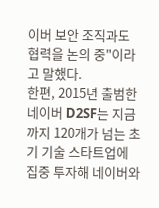이버 보안 조직과도 협력을 논의 중"이라고 말했다.
한편, 2015년 출범한 네이버 D2SF는 지금까지 120개가 넘는 초기 기술 스타트업에 집중 투자해 네이버와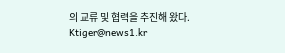의 교류 및 협력을 추진해 왔다.
Ktiger@news1.kr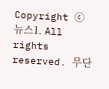Copyright ⓒ 뉴스1. All rights reserved. 무단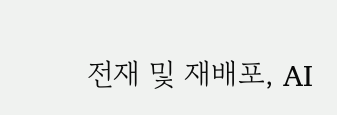전재 및 재배포, AI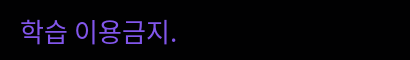학습 이용금지.